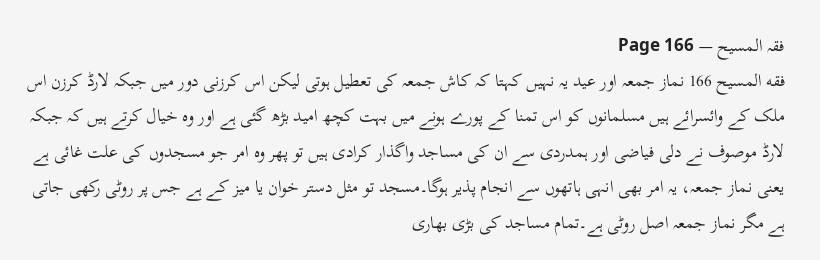فقہ المسیح — Page 166
فقه المسيح 166 نماز جمعہ اور عید یہ نہیں کہتا کہ کاش جمعہ کی تعطیل ہوتی لیکن اس کرزنی دور میں جبکہ لارڈ کرزن اس ملک کے وائسرائے ہیں مسلمانوں کو اس تمنا کے پورے ہونے میں بہت کچھ امید بڑھ گئی ہے اور وہ خیال کرتے ہیں کہ جبکہ لارڈ موصوف نے دلی فیاضی اور ہمدردی سے ان کی مساجد واگذار کرادی ہیں تو پھر وہ امر جو مسجدوں کی علت غائی ہے یعنی نماز جمعہ، یہ امر بھی انہی ہاتھوں سے انجام پذیر ہوگا۔مسجد تو مثل دستر خوان یا میز کے ہے جس پر روٹی رکھی جاتی ہے مگر نماز جمعہ اصل روٹی ہے۔تمام مساجد کی بڑی بھاری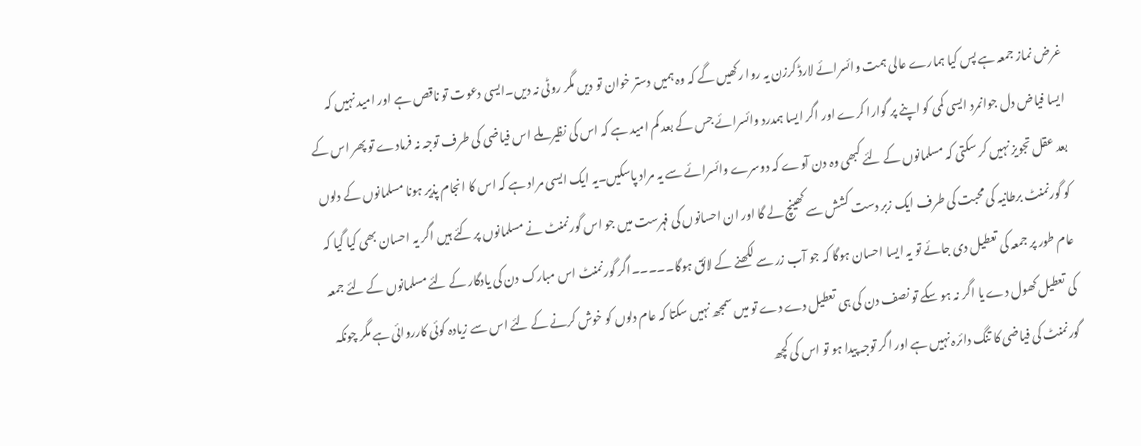غرض نماز جمعہ ہے پس کیا ہمارے عالی ہمت وائسرائے لارڈ کرزن یہ روا رکھیں گے کہ وہ ہمیں دستر خوان تو دیں مگر روٹی نہ دیں۔ایسی دعوت تو ناقص ہے اور امید نہیں کہ ایسا فیاض دل جوانمرد ایسی کمی کو اپنے پر گوارا کرے اور اگر ایسا ہمدرد وائسرائے جس کے بعد کم امید ہے کہ اس کی نظیر ملے اس فیاضی کی طرف توجہ نہ فرمادے تو پھر اس کے بعد عقل تجویز نہیں کر سکتی کہ مسلمانوں کے لئے کبھی وہ دن آوے کہ دوسرے وائسرائے سے یہ مراد پاسکیں۔یہ ایک ایسی مراد ہے کہ اس کا انجام پذیر ہونا مسلمانوں کے دلوں کو گورنمنٹ برطانیہ کی محبت کی طرف ایک زبر دست کشش سے کھینچ لے گا اور ان احسانوں کی فہرست میں جو اس گورنمنٹ نے مسلمانوں پر کئے ہیں اگر یہ احسان بھی کیا گیا کہ عام طور پر جمعہ کی تعطیل دی جائے تو یہ ایسا احسان ہوگا کہ جو آب زر سے لکھنے کے لائق ہوگا۔۔۔۔۔اگر گورنمنٹ اس مبارک دن کی یادگار کے لئے مسلمانوں کے لئے جمعہ کی تعطیل کھول دے یا اگر نہ ہو سکے تو نصف دن کی ہی تعطیل دے دے تو میں سمجھ نہیں سکتا کہ عام دلوں کو خوش کرنے کے لئے اس سے زیادہ کوئی کارروائی ہے مگر چونکہ گورنمنٹ کی فیاضی کا تنگ دائرہ نہیں ہے اور اگر توجہ پیدا ہو تو اس کی کچھ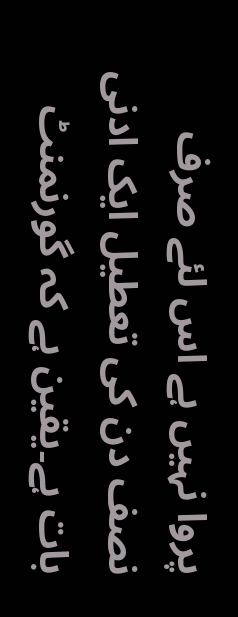پروا نہیں ہے اس لئے صرف نصف دن کی تعطیل ایک ادنی بات ہے۔یقین ہے کہ گورنمنٹ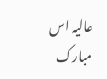عالیہ اس مبارک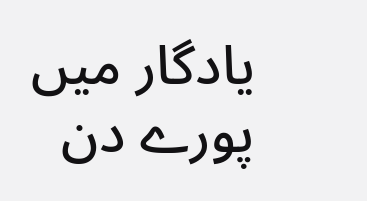یادگار میں پورے دن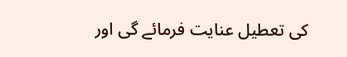کی تعطیل عنایت فرمائے گی اور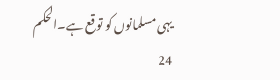یہی مسلمانوں کو توقع ہے۔الحکم 24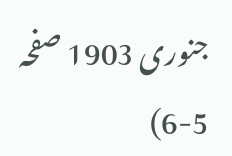جنوری 1903 صفحہ 5-6)